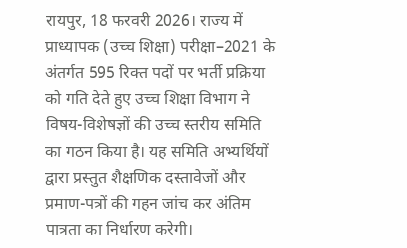रायपुर, 18 फरवरी 2026। राज्य में प्राध्यापक (उच्च शिक्षा) परीक्षा–2021 के अंतर्गत 595 रिक्त पदों पर भर्ती प्रक्रिया को गति देते हुए उच्च शिक्षा विभाग ने विषय-विशेषज्ञों की उच्च स्तरीय समिति का गठन किया है। यह समिति अभ्यर्थियों द्वारा प्रस्तुत शैक्षणिक दस्तावेजों और प्रमाण-पत्रों की गहन जांच कर अंतिम पात्रता का निर्धारण करेगी।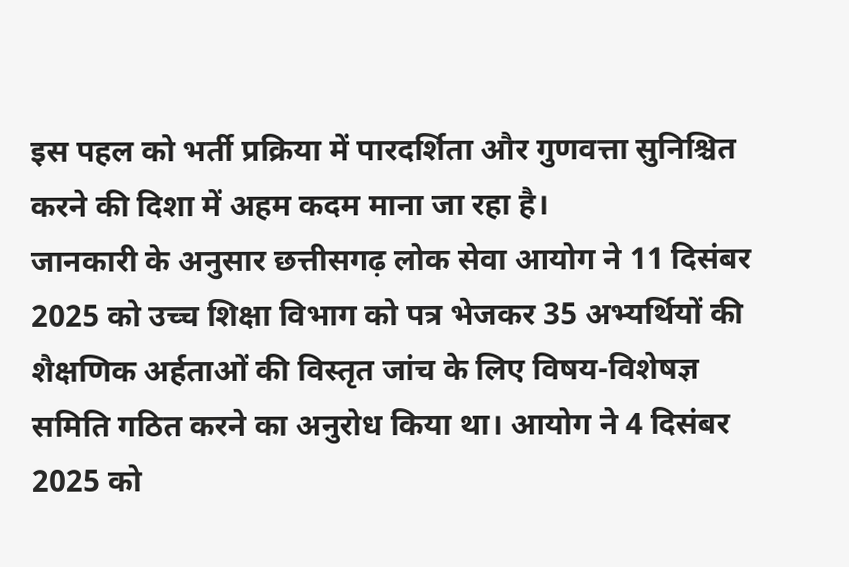इस पहल को भर्ती प्रक्रिया में पारदर्शिता और गुणवत्ता सुनिश्चित करने की दिशा में अहम कदम माना जा रहा है।
जानकारी के अनुसार छत्तीसगढ़ लोक सेवा आयोग ने 11 दिसंबर 2025 को उच्च शिक्षा विभाग को पत्र भेजकर 35 अभ्यर्थियों की शैक्षणिक अर्हताओं की विस्तृत जांच के लिए विषय-विशेषज्ञ समिति गठित करने का अनुरोध किया था। आयोग ने 4 दिसंबर 2025 को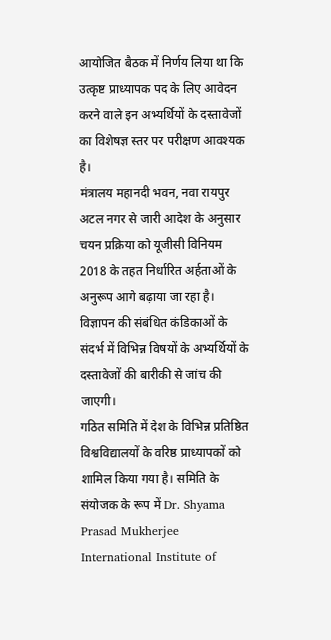आयोजित बैठक में निर्णय लिया था कि उत्कृष्ट प्राध्यापक पद के लिए आवेदन करने वाले इन अभ्यर्थियों के दस्तावेजों का विशेषज्ञ स्तर पर परीक्षण आवश्यक है।
मंत्रालय महानदी भवन, नवा रायपुर अटल नगर से जारी आदेश के अनुसार चयन प्रक्रिया को यूजीसी विनियम 2018 के तहत निर्धारित अर्हताओं के अनुरूप आगे बढ़ाया जा रहा है। विज्ञापन की संबंधित कंडिकाओं के संदर्भ में विभिन्न विषयों के अभ्यर्थियों के दस्तावेजों की बारीकी से जांच की जाएगी।
गठित समिति में देश के विभिन्न प्रतिष्ठित विश्वविद्यालयों के वरिष्ठ प्राध्यापकों को शामिल किया गया है। समिति के संयोजक के रूप में Dr. Shyama Prasad Mukherjee International Institute of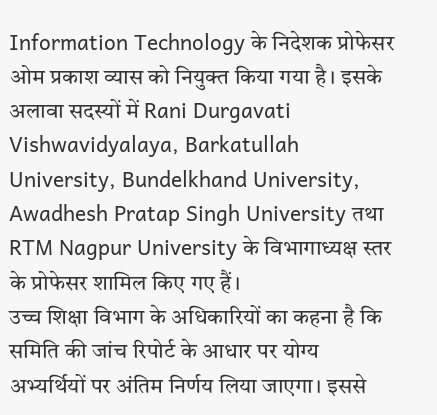Information Technology के निदेशक प्रोफेसर ओम प्रकाश व्यास को नियुक्त किया गया है। इसके अलावा सदस्यों में Rani Durgavati Vishwavidyalaya, Barkatullah University, Bundelkhand University, Awadhesh Pratap Singh University तथा RTM Nagpur University के विभागाध्यक्ष स्तर के प्रोफेसर शामिल किए गए हैं।
उच्च शिक्षा विभाग के अधिकारियों का कहना है कि समिति की जांच रिपोर्ट के आधार पर योग्य अभ्यर्थियों पर अंतिम निर्णय लिया जाएगा। इससे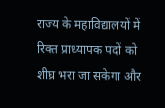राज्य के महाविद्यालयों में रिक्त प्राध्यापक पदों को शीघ्र भरा जा सकेगा और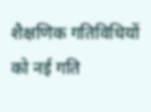शैक्षणिक गतिविधियों को नई गति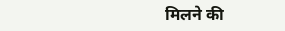मिलने की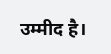उम्मीद है।